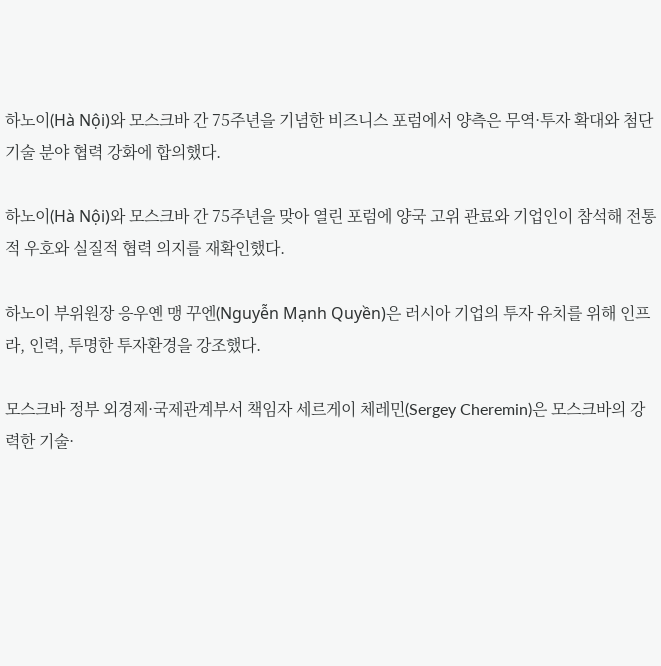하노이(Hà Nội)와 모스크바 간 75주년을 기념한 비즈니스 포럼에서 양측은 무역·투자 확대와 첨단기술 분야 협력 강화에 합의했다.

하노이(Hà Nội)와 모스크바 간 75주년을 맞아 열린 포럼에 양국 고위 관료와 기업인이 참석해 전통적 우호와 실질적 협력 의지를 재확인했다.

하노이 부위원장 응우옌 맹 꾸엔(Nguyễn Mạnh Quyền)은 러시아 기업의 투자 유치를 위해 인프라, 인력, 투명한 투자환경을 강조했다.

모스크바 정부 외경제·국제관계부서 책임자 세르게이 체레민(Sergey Cheremin)은 모스크바의 강력한 기술·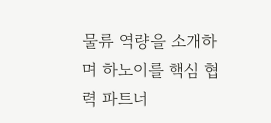물류 역량을 소개하며 하노이를 핵심 협력 파트너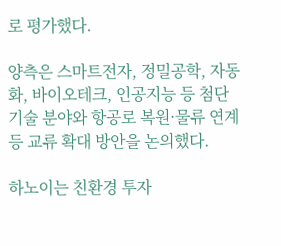로 평가했다.

양측은 스마트전자, 정밀공학, 자동화, 바이오테크, 인공지능 등 첨단기술 분야와 항공로 복원·물류 연계 등 교류 확대 방안을 논의했다.

하노이는 친환경 투자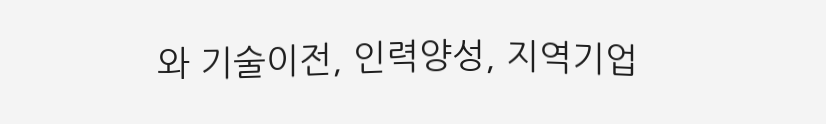와 기술이전, 인력양성, 지역기업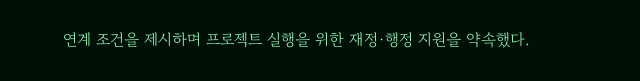연계 조건을 제시하며 프로젝트 실행을 위한 재정·행정 지원을 약속했다.